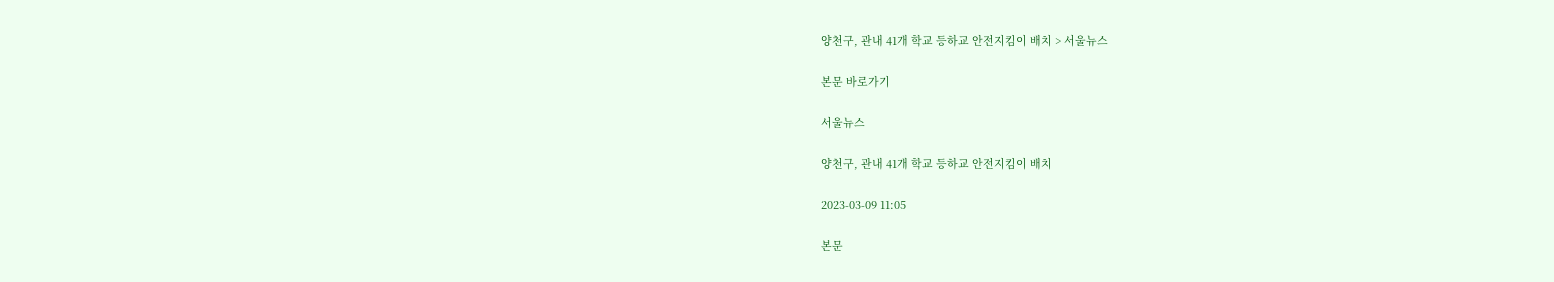양천구, 관내 41개 학교 등하교 안전지킴이 배치 > 서울뉴스

본문 바로가기

서울뉴스

양천구, 관내 41개 학교 등하교 안전지킴이 배치

2023-03-09 11:05

본문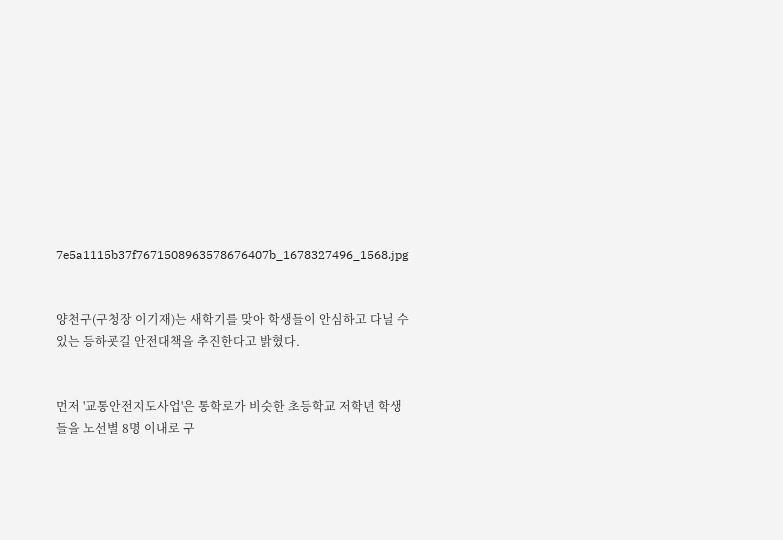7e5a1115b37f7671508963578676407b_1678327496_1568.jpg


양천구(구청장 이기재)는 새학기를 맞아 학생들이 안심하고 다닐 수 있는 등하굣길 안전대책을 추진한다고 밝혔다.


먼저 '교통안전지도사업'은 통학로가 비슷한 초등학교 저학년 학생들을 노선별 8명 이내로 구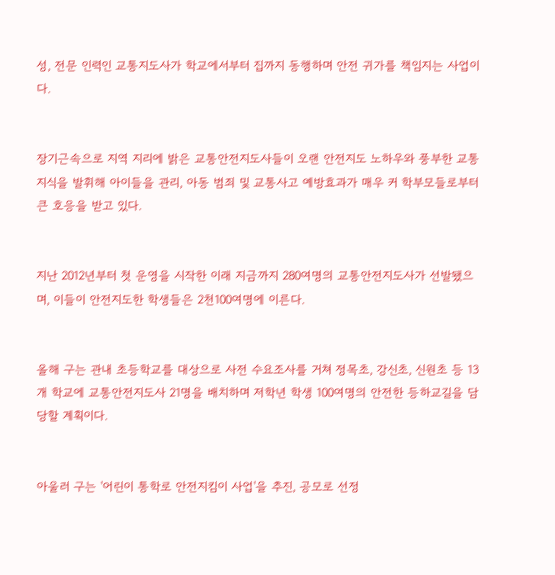성, 전문 인력인 교통지도사가 학교에서부터 집까지 동행하며 안전 귀가를 책임지는 사업이다.


장기근속으로 지역 지리에 밝은 교통안전지도사들이 오랜 안전지도 노하우와 풍부한 교통 지식을 발휘해 아이들을 관리, 아동 범죄 및 교통사고 예방효과가 매우 커 학부모들로부터 큰 호응을 받고 있다.


지난 2012년부터 첫 운영을 시작한 이래 지금까지 280여명의 교통안전지도사가 선발됐으며, 이들이 안전지도한 학생들은 2천100여명에 이른다.


올해 구는 관내 초등학교를 대상으로 사전 수요조사를 거쳐 정목초, 강신초, 신원초 등 13개 학교에 교통안전지도사 21명을 배치하며 저학년 학생 100여명의 안전한 등하교길을 담당할 계획이다.


아울러 구는 '어린이 통학로 안전지킴이 사업'을 추진, 공모로 선정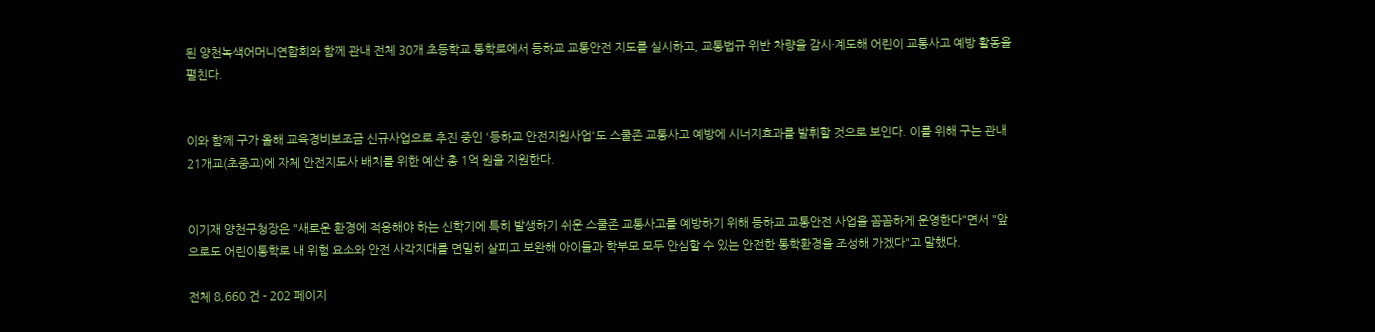된 양천녹색어머니연합회와 함께 관내 전체 30개 초등학교 통학로에서 등하교 교통안전 지도를 실시하고, 교통법규 위반 차량을 감시·계도해 어린이 교통사고 예방 활동을 펼친다.


이와 함께 구가 올해 교육경비보조금 신규사업으로 추진 중인 '등하교 안전지원사업'도 스쿨존 교통사고 예방에 시너지효과를 발휘할 것으로 보인다. 이를 위해 구는 관내 21개교(초중고)에 자체 안전지도사 배치를 위한 예산 총 1억 원을 지원한다.


이기재 양천구청장은 "새로운 환경에 적응해야 하는 신학기에 특히 발생하기 쉬운 스쿨존 교통사고를 예방하기 위해 등하교 교통안전 사업을 꼼꼼하게 운영한다"면서 "앞으로도 어린이통학로 내 위험 요소와 안전 사각지대를 면밀히 살피고 보완해 아이들과 학부모 모두 안심할 수 있는 안전한 통학환경을 조성해 가겠다"고 말했다.

전체 8,660 건 - 202 페이지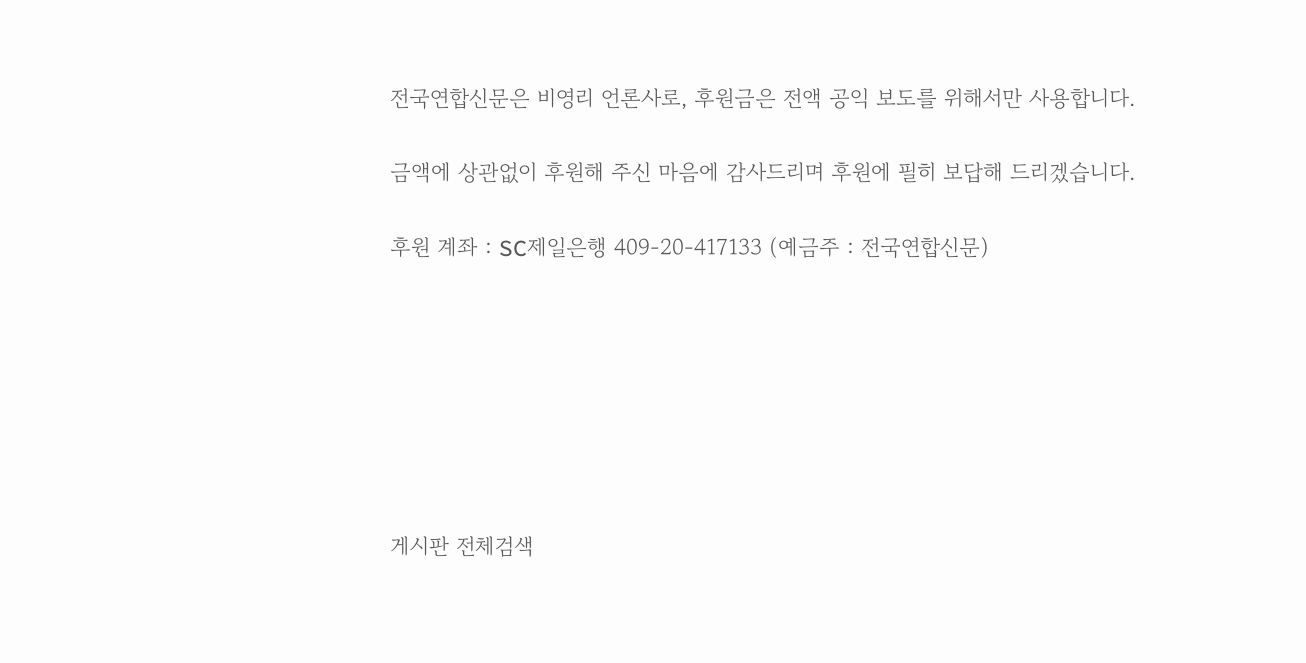전국연합신문은 비영리 언론사로, 후원금은 전액 공익 보도를 위해서만 사용합니다.

금액에 상관없이 후원해 주신 마음에 감사드리며 후원에 필히 보답해 드리겠습니다.

후원 계좌 : SC제일은행 409-20-417133 (예금주 : 전국연합신문)







게시판 전체검색